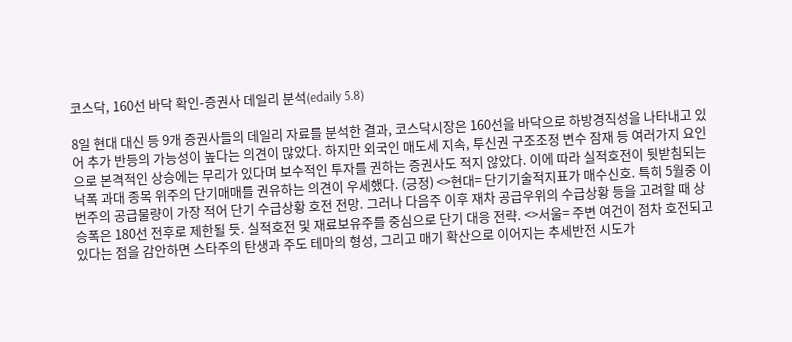코스닥, 160선 바닥 확인-증권사 데일리 분석(edaily 5.8)

8일 현대 대신 등 9개 증권사들의 데일리 자료를 분석한 결과, 코스닥시장은 160선을 바닥으로 하방경직성을 나타내고 있어 추가 반등의 가능성이 높다는 의견이 많았다. 하지만 외국인 매도세 지속, 투신권 구조조정 변수 잠재 등 여러가지 요인으로 본격적인 상승에는 무리가 있다며 보수적인 투자를 권하는 증권사도 적지 않았다. 이에 따라 실적호전이 뒷받침되는 낙폭 과대 종목 위주의 단기매매를 권유하는 의견이 우세했다. (긍정) <>현대= 단기기술적지표가 매수신호. 특히 5월중 이번주의 공급물량이 가장 적어 단기 수급상황 호전 전망. 그러나 다음주 이후 재차 공급우위의 수급상황 등을 고려할 때 상승폭은 180선 전후로 제한될 듯. 실적호전 및 재료보유주를 중심으로 단기 대응 전략. <>서울= 주변 여건이 점차 호전되고 있다는 점을 감안하면 스타주의 탄생과 주도 테마의 형성, 그리고 매기 확산으로 이어지는 추세반전 시도가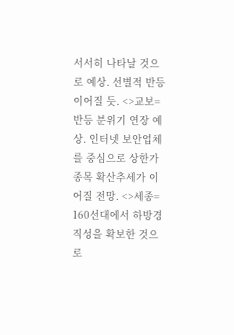서서히 나타날 것으로 예상. 선별적 반등 이어질 듯. <>교보= 반등 분위기 연장 예상. 인터넷 보안업체를 중심으로 상한가 종목 확산추세가 이어질 전망. <>세종= 160선대에서 하방경직성을 확보한 것으로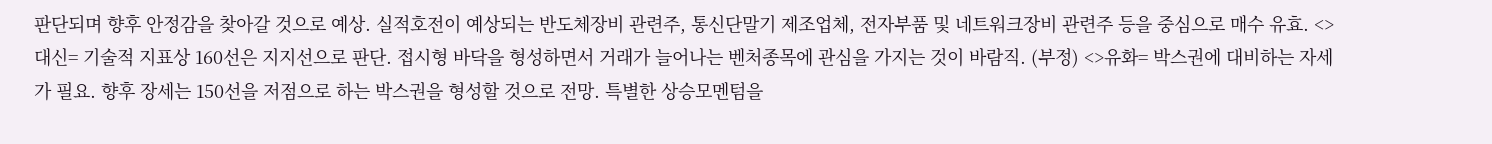판단되며 향후 안정감을 찾아갈 것으로 예상. 실적호전이 예상되는 반도체장비 관련주, 통신단말기 제조업체, 전자부품 및 네트워크장비 관련주 등을 중심으로 매수 유효. <>대신= 기술적 지표상 160선은 지지선으로 판단. 접시형 바닥을 형성하면서 거래가 늘어나는 벤처종목에 관심을 가지는 것이 바람직. (부정) <>유화= 박스권에 대비하는 자세가 필요. 향후 장세는 150선을 저점으로 하는 박스권을 형성할 것으로 전망. 특별한 상승모멘텀을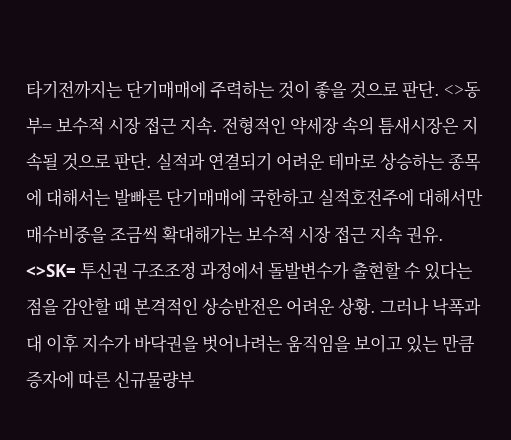타기전까지는 단기매매에 주력하는 것이 좋을 것으로 판단. <>동부= 보수적 시장 접근 지속. 전형적인 약세장 속의 틈새시장은 지속될 것으로 판단. 실적과 연결되기 어려운 테마로 상승하는 종목에 대해서는 발빠른 단기매매에 국한하고 실적호전주에 대해서만 매수비중을 조금씩 확대해가는 보수적 시장 접근 지속 권유. <>SK= 투신권 구조조정 과정에서 돌발변수가 출현할 수 있다는 점을 감안할 때 본격적인 상승반전은 어려운 상황. 그러나 낙폭과대 이후 지수가 바닥권을 벗어나려는 움직임을 보이고 있는 만큼 증자에 따른 신규물량부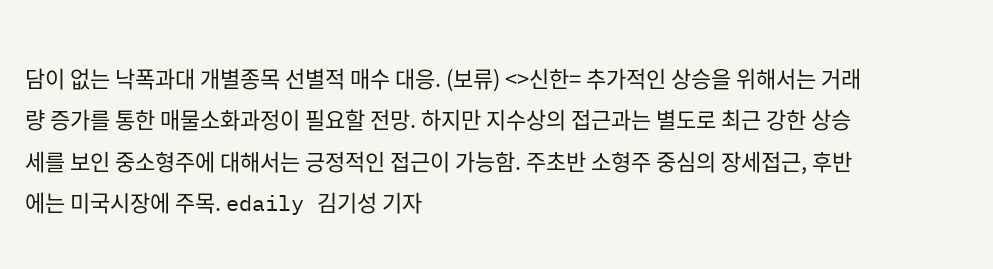담이 없는 낙폭과대 개별종목 선별적 매수 대응. (보류) <>신한= 추가적인 상승을 위해서는 거래량 증가를 통한 매물소화과정이 필요할 전망. 하지만 지수상의 접근과는 별도로 최근 강한 상승세를 보인 중소형주에 대해서는 긍정적인 접근이 가능함. 주초반 소형주 중심의 장세접근, 후반에는 미국시장에 주목. edaily 김기성 기자